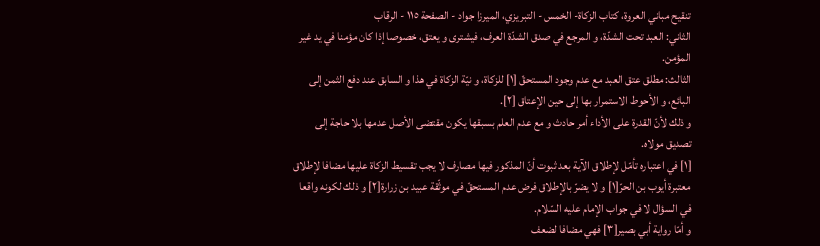تنقيح مباني العروة، كتاب الزكاة- الخمس - التبريزي، الميرزا جواد - الصفحة ١١٥ - الرقاب
الثاني: العبد تحت الشدّة، و المرجع في صدق الشدّة العرف، فيشترى و يعتق، خصوصا إذا كان مؤمنا في يد غير المؤمن.
الثالث: مطلق عتق العبد مع عدم وجود المستحقّ [١] للزكاة، و نيّة الزكاة في هذا و السابق عند دفع الثمن إلى البائع، و الأحوط الاستمرار بها إلى حين الإعتاق [٢].
و ذلك لأنّ القدرة على الأداء أمر حادث و مع عدم العلم بسبقها يكون مقتضى الأصل عدمها بلا حاجة إلى تصديق مولاه.
[١] في اعتباره تأمّل لإطلاق الآية بعد ثبوت أنّ المذكور فيها مصارف لا يجب تقسيط الزكاة عليها مضافا لإطلاق معتبرة أيوب بن الحرّ[١] و لا يضرّ بالإطلاق فرض عدم المستحقّ في موثّقة عبيد بن زرارة[٢] و ذلك لكونه واقعا في السؤال لا في جواب الإمام عليه السّلام.
و أمّا رواية أبي بصير[٣] فهي مضافا لضعف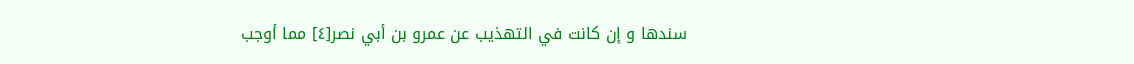سندها و إن كانت في التهذيب عن عمرو بن أبي نصر[٤] مما أوجب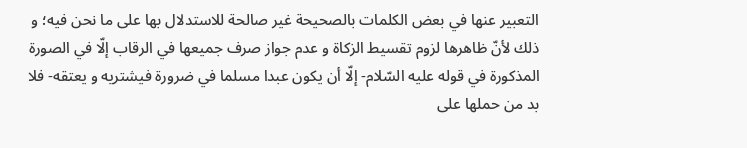التعبير عنها في بعض الكلمات بالصحيحة غير صالحة للاستدلال بها على ما نحن فيه؛ و ذلك لأنّ ظاهرها لزوم تقسيط الزكاة و عدم جواز صرف جميعها في الرقاب إلّا في الصورة المذكورة في قوله عليه السّلام- إلّا أن يكون عبدا مسلما في ضرورة فيشتريه و يعتقه- فلا بد من حملها على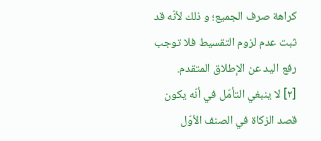كراهة صرف الجميع؛ و ذلك لأنّه قد ثبت عدم لزوم التقسيط فلا توجب رفع اليد عن الإطلاق المتقدم.
[٢] لا ينبغي التأمّل في أنّه يكون قصد الزكاة في الصنف الأوّل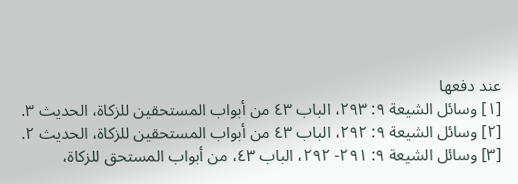عند دفعها
[١] وسائل الشيعة ٩: ٢٩٣، الباب ٤٣ من أبواب المستحقين للزكاة، الحديث ٣.
[٢] وسائل الشيعة ٩: ٢٩٢، الباب ٤٣ من أبواب المستحقين للزكاة، الحديث ٢.
[٣] وسائل الشيعة ٩: ٢٩١- ٢٩٢، الباب ٤٣، من أبواب المستحق للزكاة،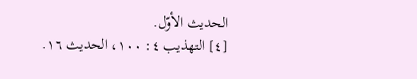الحديث الأوّل.
[٤] التهذيب ٤: ١٠٠، الحديث ١٦.